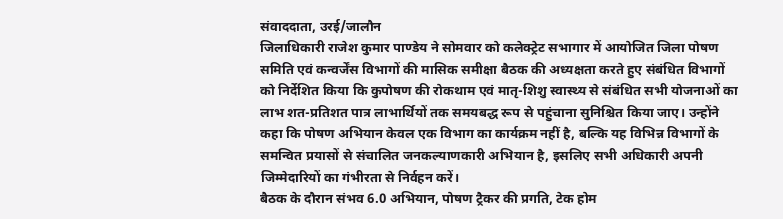संवाददाता, उरई/जालौन
जिलाधिकारी राजेश कुमार पाण्डेय ने सोमवार को कलेक्ट्रेट सभागार में आयोजित जिला पोषण समिति एवं कन्वर्जेंस विभागों की मासिक समीक्षा बैठक की अध्यक्षता करते हुए संबंधित विभागों को निर्देशित किया कि कुपोषण की रोकथाम एवं मातृ-शिशु स्वास्थ्य से संबंधित सभी योजनाओं का लाभ शत-प्रतिशत पात्र लाभार्थियों तक समयबद्ध रूप से पहुंचाना सुनिश्चित किया जाए। उन्होंने कहा कि पोषण अभियान केवल एक विभाग का कार्यक्रम नहीं है, बल्कि यह विभिन्न विभागों के समन्वित प्रयासों से संचालित जनकल्याणकारी अभियान है, इसलिए सभी अधिकारी अपनी जिम्मेदारियों का गंभीरता से निर्वहन करें।
बैठक के दौरान संभव 6.0 अभियान, पोषण ट्रैकर की प्रगति, टेक होम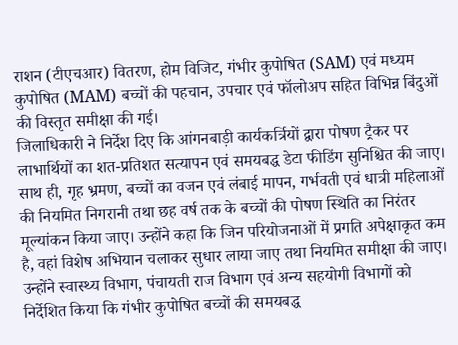राशन (टीएचआर) वितरण, होम विजिट, गंभीर कुपोषित (SAM) एवं मध्यम कुपोषित (MAM) बच्चों की पहचान, उपचार एवं फॉलोअप सहित विभिन्न बिंदुओं की विस्तृत समीक्षा की गई।
जिलाधिकारी ने निर्देश दिए कि आंगनबाड़ी कार्यकर्त्रियों द्वारा पोषण ट्रैकर पर लाभार्थियों का शत-प्रतिशत सत्यापन एवं समयबद्ध डेटा फीडिंग सुनिश्चित की जाए। साथ ही, गृह भ्रमण, बच्चों का वजन एवं लंबाई मापन, गर्भवती एवं धात्री महिलाओं की नियमित निगरानी तथा छह वर्ष तक के बच्चों की पोषण स्थिति का निरंतर मूल्यांकन किया जाए। उन्होंने कहा कि जिन परियोजनाओं में प्रगति अपेक्षाकृत कम है, वहां विशेष अभियान चलाकर सुधार लाया जाए तथा नियमित समीक्षा की जाए।
उन्होंने स्वास्थ्य विभाग, पंचायती राज विभाग एवं अन्य सहयोगी विभागों को निर्देशित किया कि गंभीर कुपोषित बच्चों की समयबद्ध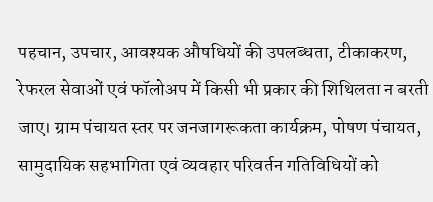पहचान, उपचार, आवश्यक औषधियों की उपलब्धता, टीकाकरण, रेफरल सेवाओं एवं फॉलोअप में किसी भी प्रकार की शिथिलता न बरती जाए। ग्राम पंचायत स्तर पर जनजागरूकता कार्यक्रम, पोषण पंचायत, सामुदायिक सहभागिता एवं व्यवहार परिवर्तन गतिविधियों को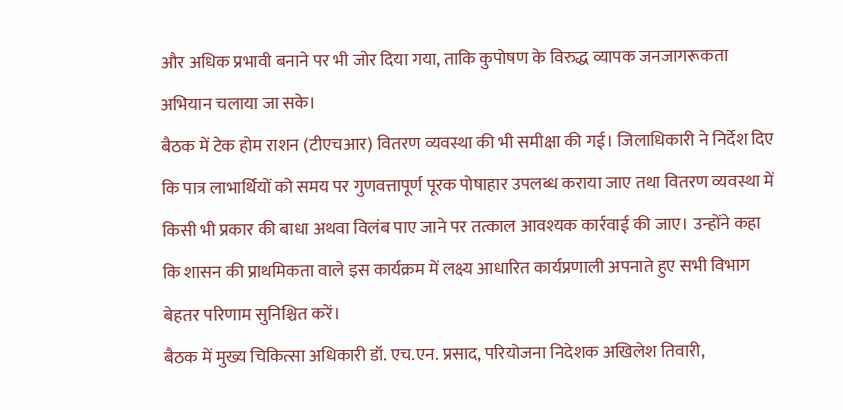और अधिक प्रभावी बनाने पर भी जोर दिया गया, ताकि कुपोषण के विरुद्ध व्यापक जनजागरूकता अभियान चलाया जा सके।
बैठक में टेक होम राशन (टीएचआर) वितरण व्यवस्था की भी समीक्षा की गई। जिलाधिकारी ने निर्देश दिए कि पात्र लाभार्थियों को समय पर गुणवत्तापूर्ण पूरक पोषाहार उपलब्ध कराया जाए तथा वितरण व्यवस्था में किसी भी प्रकार की बाधा अथवा विलंब पाए जाने पर तत्काल आवश्यक कार्रवाई की जाए। उन्होंने कहा कि शासन की प्राथमिकता वाले इस कार्यक्रम में लक्ष्य आधारित कार्यप्रणाली अपनाते हुए सभी विभाग बेहतर परिणाम सुनिश्चित करें।
बैठक में मुख्य चिकित्सा अधिकारी डॉ. एच.एन. प्रसाद, परियोजना निदेशक अखिलेश तिवारी,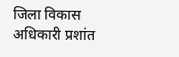जिला विकास अधिकारी प्रशांत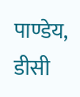पाण्डेय, डीसी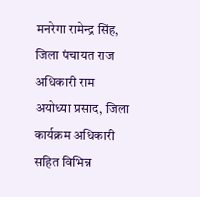मनरेगा रामेन्द्र सिंह, जिला पंचायत राज अधिकारी राम अयोध्या प्रसाद, जिला कार्यक्रम अधिकारी सहित विभिन्न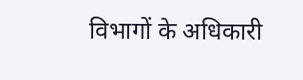विभागों के अधिकारी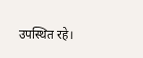उपस्थित रहे।